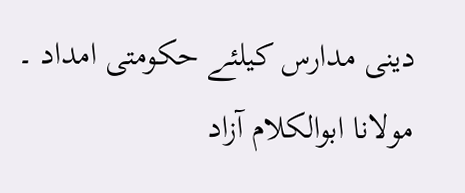دینی مدارس کیلئے حکومتی امداد ۔ مولانا ابوالکلام آزاد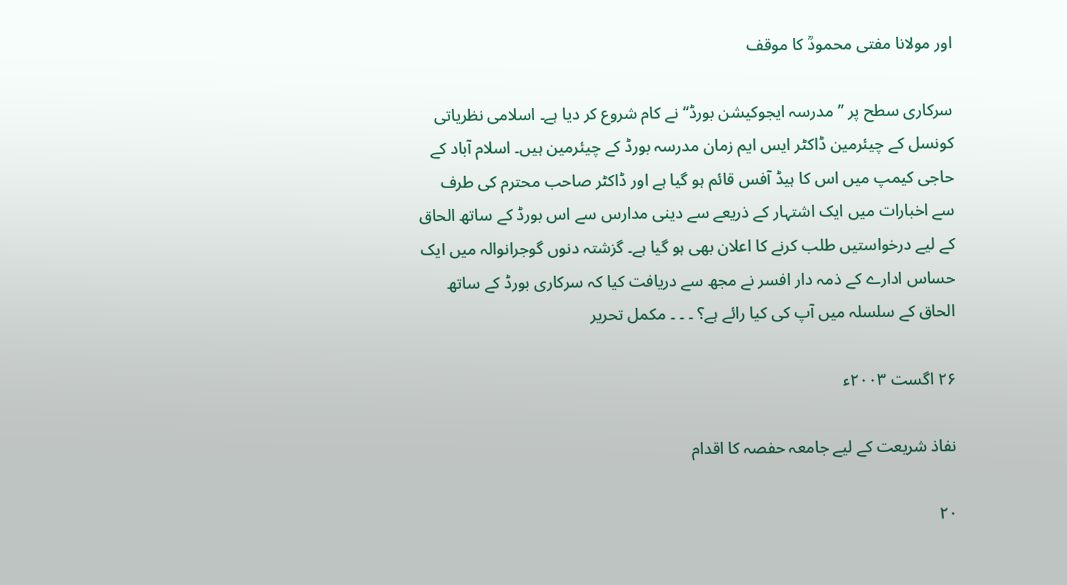اور مولانا مفتی محمودؒ کا موقف

سرکاری سطح پر ’’مدرسہ ایجوکیشن بورڈ‘‘ نے کام شروع کر دیا ہے۔ اسلامی نظریاتی کونسل کے چیئرمین ڈاکٹر ایس ایم زمان مدرسہ بورڈ کے چیئرمین ہیں۔ اسلام آباد کے حاجی کیمپ میں اس کا ہیڈ آفس قائم ہو گیا ہے اور ڈاکٹر صاحب محترم کی طرف سے اخبارات میں ایک اشتہار کے ذریعے سے دینی مدارس سے اس بورڈ کے ساتھ الحاق کے لیے درخواستیں طلب کرنے کا اعلان بھی ہو گیا ہے۔ گزشتہ دنوں گوجرانوالہ میں ایک حساس ادارے کے ذمہ دار افسر نے مجھ سے دریافت کیا کہ سرکاری بورڈ کے ساتھ الحاق کے سلسلہ میں آپ کی کیا رائے ہے؟ ۔ ۔ ۔ مکمل تحریر

۲۶ اگست ۲۰۰۳ء

نفاذ شریعت کے لیے جامعہ حفصہ کا اقدام

۲۰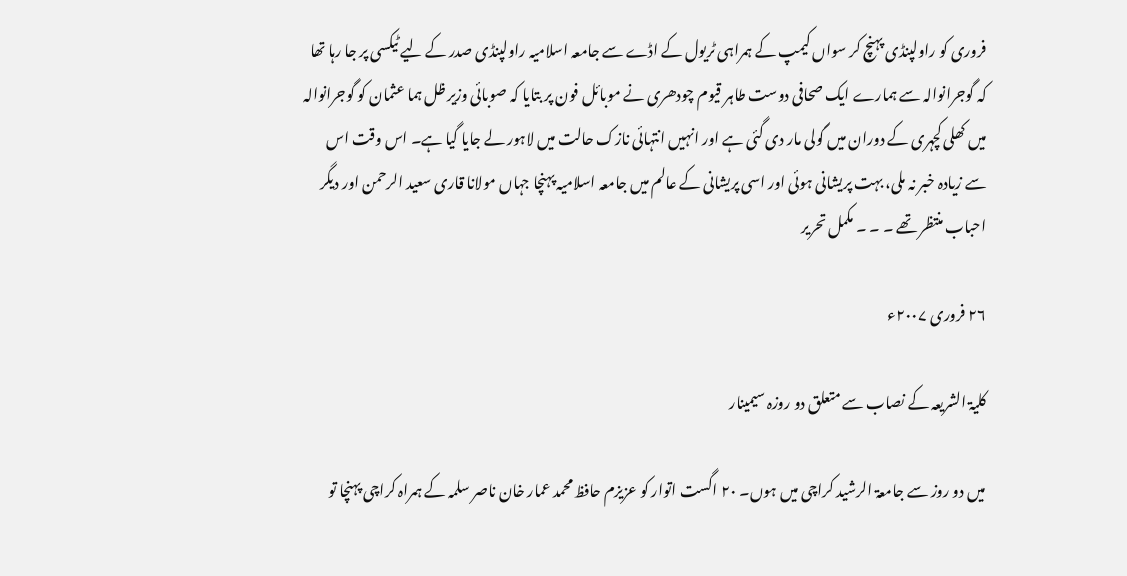فروری کو راولپنڈی پہنچ کر سواں کیمپ کے ہمراہی ٹریول کے اڈے سے جامعہ اسلامیہ راولپنڈی صدر کے لیے ٹیکسی پر جا رہا تھا کہ گوجرانوالہ سے ہمارے ایک صحافی دوست طاہر قیوم چودھری نے موبائل فون پر بتایا کہ صوبائی وزیر ظل ہما عثمان کو گوجرانوالہ میں کھلی کچہری کے دوران میں گولی مار دی گئی ہے اور انہیں انتہائی نازک حالت میں لاہور لے جایا گیا ہے۔ اس وقت اس سے زیادہ خبر نہ ملی، بہت پریشانی ہوئی اور اسی پریشانی کے عالم میں جامعہ اسلامیہ پہنچا جہاں مولانا قاری سعید الرحمن اور دیگر احباب منتظر تھے ۔ ۔ ۔ مکمل تحریر

۲۶ فروری ۲۰۰۷ء

کلیۃ الشریعہ کے نصاب سے متعلق دو روزہ سیمینار

میں دو روز سے جامعۃ الرشید کراچی میں ہوں۔ ۲۰ اگست اتوار کو عزیزم حافظ محمد عمار خان ناصر سلمہ کے ہمراہ کراچی پہنچا تو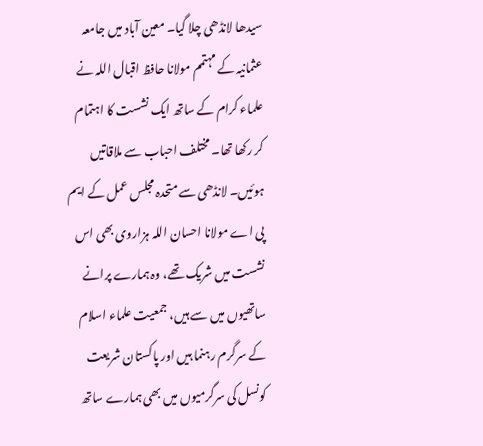سیدھا لانڈھی چلا گیا۔ معین آباد میں جامعہ عثمانیہ کے مہتمم مولانا حافظ اقبال اللہ نے علماء کرام کے ساتھ ایک نشست کا اہتمام کر رکھا تھا۔ مختلف احباب سے ملاقاتیں ہوئیں۔ لانڈھی سے متحدہ مجلس عمل کے ایم پی اے مولانا احسان اللہ ہزاروی بھی اس نشست میں شریک تھے، وہ ہمارے پرانے ساتھیوں میں سے ہیں، جمعیت علماء اسلام کے سرگرم رہنما ہیں اور پاکستان شریعت کونسل کی سرگرمیوں میں بھی ہمارے ساتھ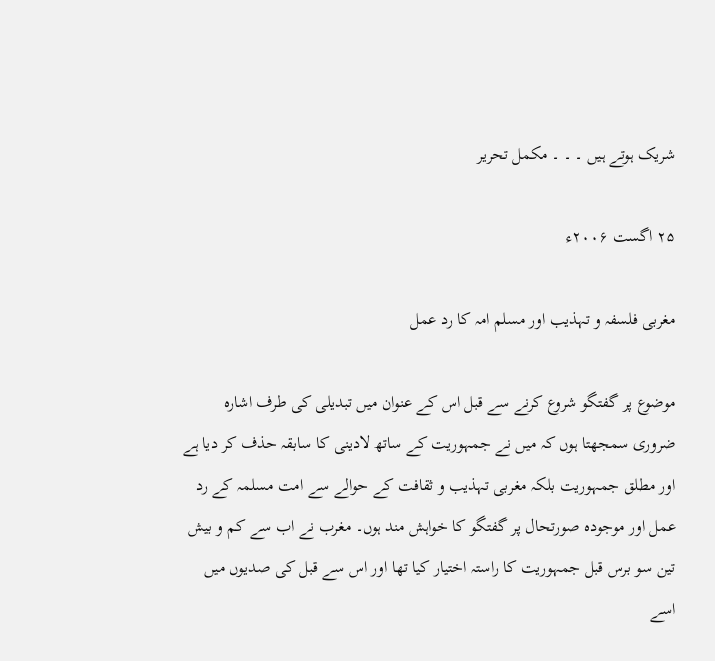شریک ہوتے ہیں ۔ ۔ ۔ مکمل تحریر

۲۵ اگست ۲۰۰۶ء

مغربی فلسفہ و تہذیب اور مسلم امہ کا رد عمل

موضوع پر گفتگو شروع کرنے سے قبل اس کے عنوان میں تبدیلی کی طرف اشارہ ضروری سمجھتا ہوں کہ میں نے جمہوریت کے ساتھ لادینی کا سابقہ حذف کر دیا ہے اور مطلق جمہوریت بلکہ مغربی تہذیب و ثقافت کے حوالے سے امت مسلمہ کے رد عمل اور موجودہ صورتحال پر گفتگو کا خواہش مند ہوں۔ مغرب نے اب سے کم و بیش تین سو برس قبل جمہوریت کا راستہ اختیار کیا تھا اور اس سے قبل کی صدیوں میں اسے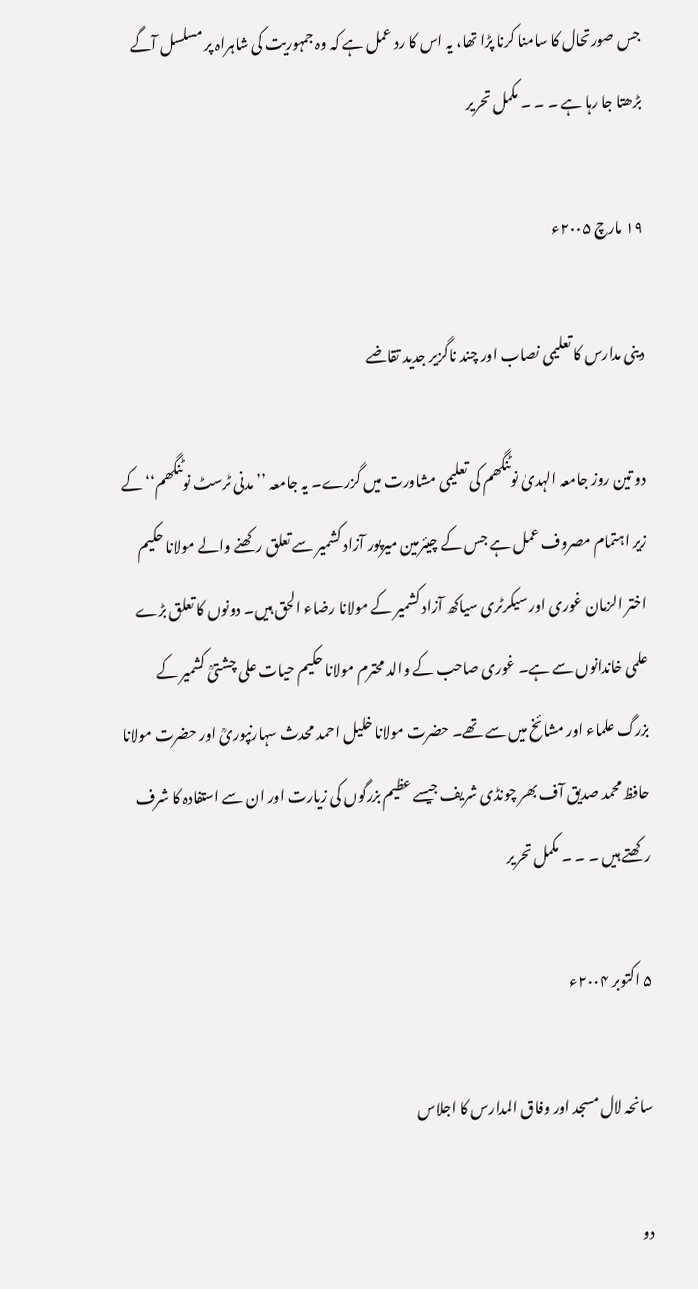جس صورتحال کا سامنا کرنا پڑا تھا، یہ اس کا رد عمل ہے کہ وہ جمہوریت کی شاہراہ پر مسلسل آگے بڑھتا جا رہا ہے ۔ ۔ ۔ مکمل تحریر

۱۹ مارچ ۲۰۰۵ء

دینی مدارس کا تعلیمی نصاب اور چند ناگزیر جدید تقاضے

دو تین روز جامعہ الہدیٰ نوٹنگھم کی تعلیمی مشاورت میں گزرے۔ یہ جامعہ ’’مدنی ٹرسٹ نوٹنگھم‘‘ کے زیر اہتمام مصروف عمل ہے جس کے چیئرمین میرپور آزاد کشمیر سے تعلق رکھنے والے مولانا حکیم اختر الزمان غوری اور سیکرٹری سیاکھ آزاد کشمیر کے مولانا رضاء الحق ہیں۔ دونوں کا تعلق بڑے علمی خاندانوں سے ہے۔ غوری صاحب کے والد محترم مولانا حکیم حیات علی چشتیؒ کشمیر کے بزرگ علماء اور مشائخ میں سے تھے۔ حضرت مولانا خلیل احمد محدث سہارنپوریؒ اور حضرت مولانا حافظ محمد صدیق آف بھر چونڈی شریف جیسے عظیم بزرگوں کی زیارت اور ان سے استفادہ کا شرف رکھتے ہیں ۔ ۔ ۔ مکمل تحریر

۵ اکتوبر ۲۰۰۴ء

سانحہ لال مسجد اور وفاق المدارس کا اجلاس

دو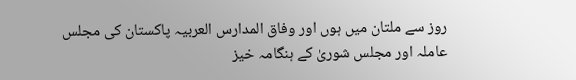روز سے ملتان میں ہوں اور وفاق المدارس العربیہ پاکستان کی مجلس عاملہ اور مجلس شوریٰ کے ہنگامہ خیز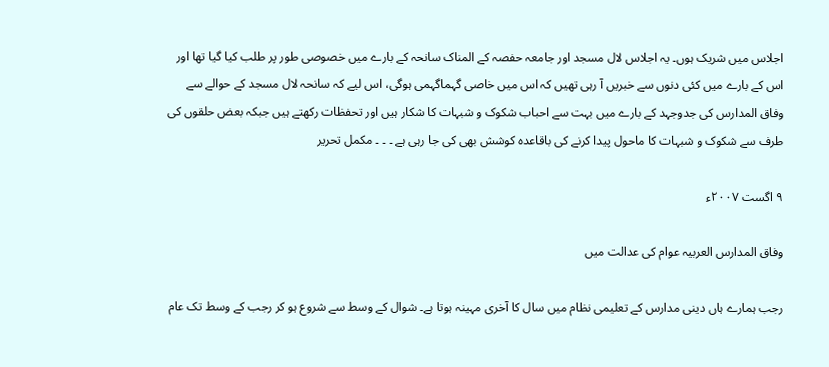اجلاس میں شریک ہوں۔ یہ اجلاس لال مسجد اور جامعہ حفصہ کے المناک سانحہ کے بارے میں خصوصی طور پر طلب کیا گیا تھا اور اس کے بارے میں کئی دنوں سے خبریں آ رہی تھیں کہ اس میں خاصی گہماگہمی ہوگی، اس لیے کہ سانحہ لال مسجد کے حوالے سے وفاق المدارس کی جدوجہد کے بارے میں بہت سے احباب شکوک و شبہات کا شکار ہیں اور تحفظات رکھتے ہیں جبکہ بعض حلقوں کی طرف سے شکوک و شبہات کا ماحول پیدا کرنے کی باقاعدہ کوشش بھی کی جا رہی ہے ۔ ۔ ۔ مکمل تحریر

۹ اگست ۲۰۰۷ء

وفاق المدارس العربیہ عوام کی عدالت میں

رجب ہمارے ہاں دینی مدارس کے تعلیمی نظام میں سال کا آخری مہینہ ہوتا ہے۔ شوال کے وسط سے شروع ہو کر رجب کے وسط تک عام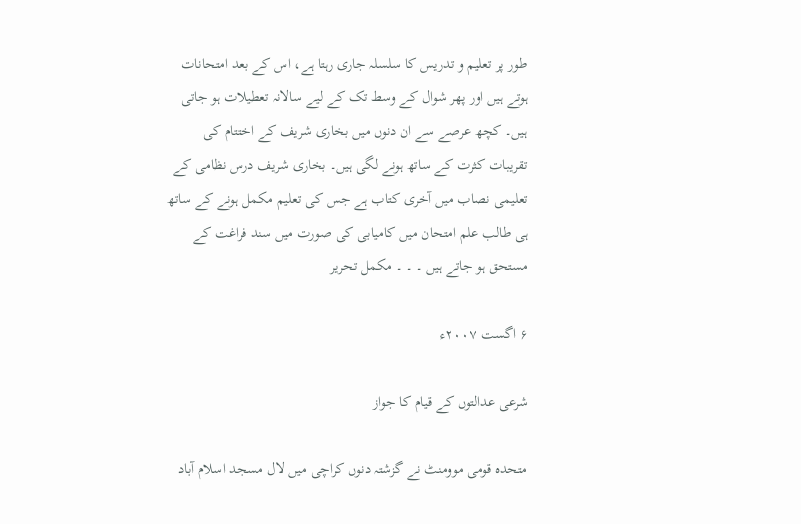طور پر تعلیم و تدریس کا سلسلہ جاری رہتا ہے، اس کے بعد امتحانات ہوتے ہیں اور پھر شوال کے وسط تک کے لیے سالانہ تعطیلات ہو جاتی ہیں۔ کچھ عرصے سے ان دنوں میں بخاری شریف کے اختتام کی تقریبات کثرت کے ساتھ ہونے لگی ہیں۔ بخاری شریف درس نظامی کے تعلیمی نصاب میں آخری کتاب ہے جس کی تعلیم مکمل ہونے کے ساتھ ہی طالب علم امتحان میں کامیابی کی صورت میں سند فراغت کے مستحق ہو جاتے ہیں ۔ ۔ ۔ مکمل تحریر

۶ اگست ۲۰۰۷ء

شرعی عدالتوں کے قیام کا جواز

متحدہ قومی موومنٹ نے گزشتہ دنوں کراچی میں لال مسجد اسلام آباد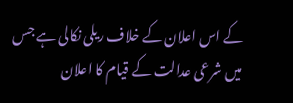کے اس اعلان کے خلاف ریلی نکالی ہے جس میں شرعی عدالت کے قیام کا اعلان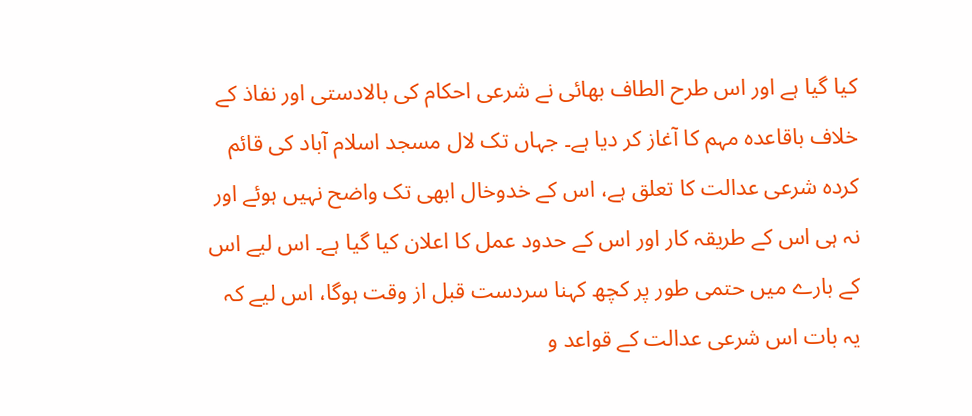کیا گیا ہے اور اس طرح الطاف بھائی نے شرعی احکام کی بالادستی اور نفاذ کے خلاف باقاعدہ مہم کا آغاز کر دیا ہے۔ جہاں تک لال مسجد اسلام آباد کی قائم کردہ شرعی عدالت کا تعلق ہے، اس کے خدوخال ابھی تک واضح نہیں ہوئے اور نہ ہی اس کے طریقہ کار اور اس کے حدود عمل کا اعلان کیا گیا ہے۔ اس لیے اس کے بارے میں حتمی طور پر کچھ کہنا سردست قبل از وقت ہوگا، اس لیے کہ یہ بات اس شرعی عدالت کے قواعد و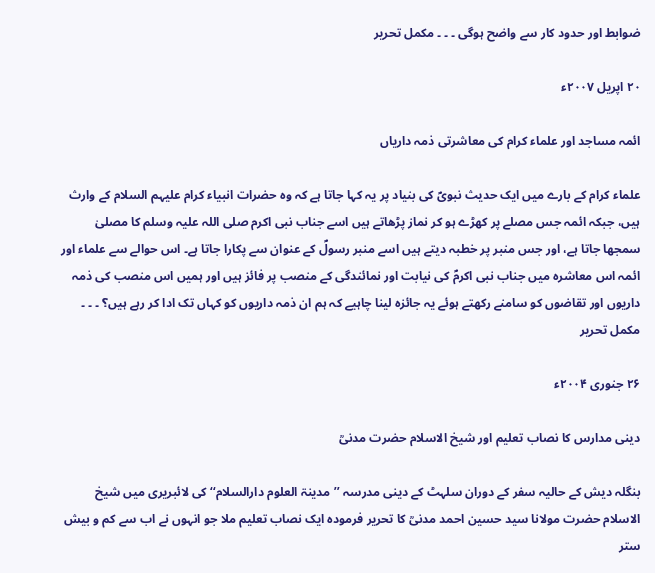ضوابط اور حدود کار سے واضح ہوگی ۔ ۔ ۔ مکمل تحریر

۲۰ اپریل ۲۰۰۷ء

ائمہ مساجد اور علماء کرام کی معاشرتی ذمہ داریاں

علماء کرام کے بارے میں ایک حدیث نبویؐ کی بنیاد پر یہ کہا جاتا ہے کہ وہ حضرات انبیاء کرام علیہم السلام کے وارث ہیں، جبکہ ائمہ جس مصلے پر کھڑے ہو کر نماز پڑھاتے ہیں اسے جناب نبی اکرم صلی اللہ علیہ وسلم کا مصلیٰ سمجھا جاتا ہے، اور جس منبر پر خطبہ دیتے ہیں اسے منبر رسولؐ کے عنوان سے پکارا جاتا ہے۔ اس حوالے سے علماء اور ائمہ اس معاشرہ میں جناب نبی اکرمؐ کی نیابت اور نمائندگی کے منصب پر فائز ہیں اور ہمیں اس منصب کی ذمہ داریوں اور تقاضوں کو سامنے رکھتے ہوئے یہ جائزہ لینا چاہیے کہ ہم ان ذمہ داریوں کو کہاں تک ادا کر رہے ہیں؟ ۔ ۔ ۔ مکمل تحریر

۲۶ جنوری ۲۰۰۴ء

دینی مدارس کا نصاب تعلیم اور شیخ الاسلام حضرت مدنیؒ

بنگلہ دیش کے حالیہ سفر کے دوران سلہٹ کے دینی مدرسہ ’’مدینۃ العلوم دارالسلام‘‘ کی لائبریری میں شیخ الاسلام حضرت مولانا سید حسین احمد مدنیؒ کا تحریر فرمودہ ایک نصاب تعلیم ملا جو انہوں نے اب سے کم و بیش ستر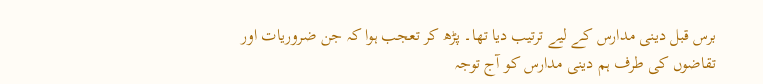برس قبل دینی مدارس کے لیے ترتیب دیا تھا۔ پڑھ کر تعجب ہوا کہ جن ضروریات اور تقاضوں کی طرف ہم دینی مدارس کو آج توجہ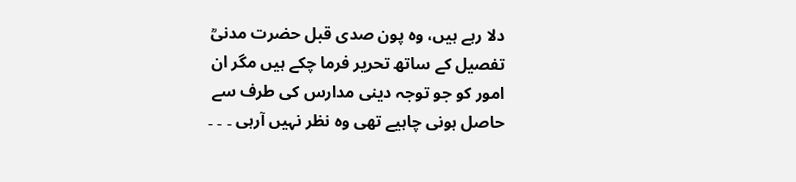دلا رہے ہیں، وہ پون صدی قبل حضرت مدنیؒ تفصیل کے ساتھ تحریر فرما چکے ہیں مگر ان امور کو جو توجہ دینی مدارس کی طرف سے حاصل ہونی چاہیے تھی وہ نظر نہیں آرہی ۔ ۔ ۔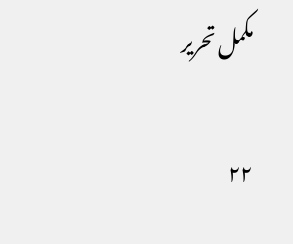مکمل تحریر

۲۲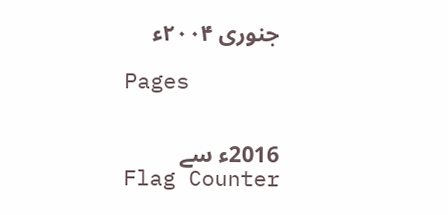جنوری ۲۰۰۴ء

Pages


2016ء سے
Flag Counter